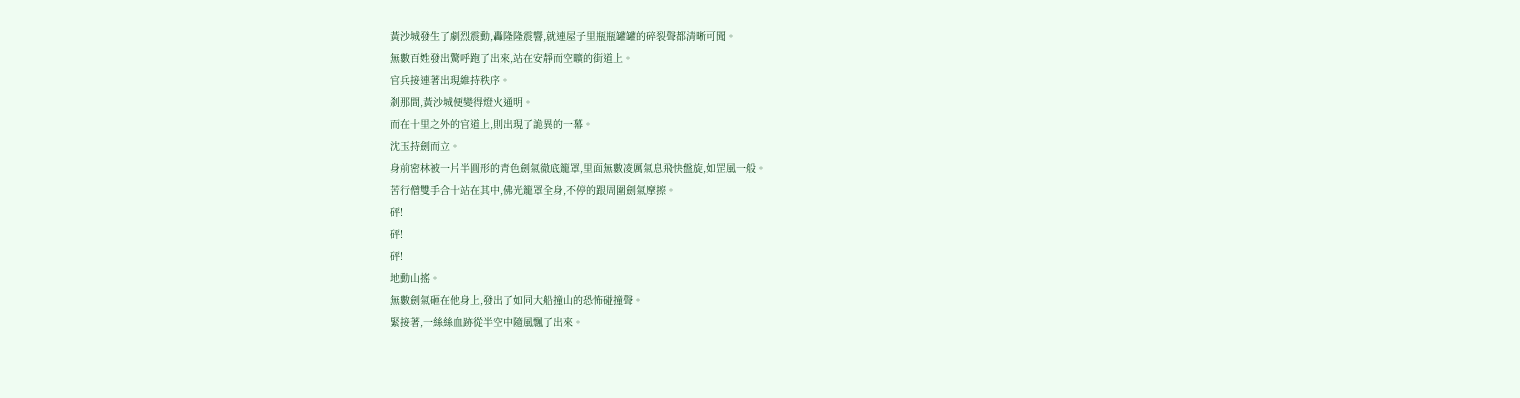黃沙城發生了劇烈震動,轟隆隆震響,就連屋子里瓶瓶罐罐的碎裂聲都清晰可聞。
無數百姓發出驚呼跑了出來,站在安靜而空曠的街道上。
官兵接連著出現維持秩序。
剎那間,黃沙城便變得燈火通明。
而在十里之外的官道上,則出現了詭異的一幕。
沈玉持劍而立。
身前密林被一片半圓形的青色劍氣徹底籠罩,里面無數凌厲氣息飛快盤旋,如罡風一般。
苦行僧雙手合十站在其中,佛光籠罩全身,不停的跟周圍劍氣摩擦。
砰!
砰!
砰!
地動山搖。
無數劍氣砸在他身上,發出了如同大船撞山的恐怖碰撞聲。
緊接著,一絲絲血跡從半空中隨風飄了出來。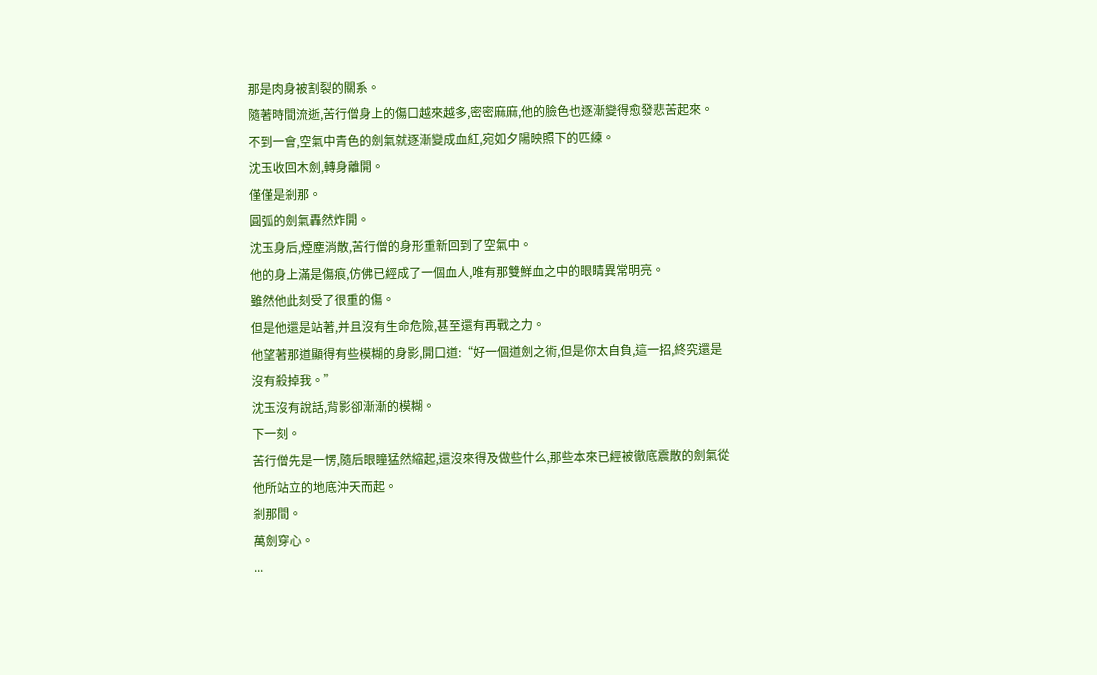那是肉身被割裂的關系。
隨著時間流逝,苦行僧身上的傷口越來越多,密密麻麻,他的臉色也逐漸變得愈發悲苦起來。
不到一會,空氣中青色的劍氣就逐漸變成血紅,宛如夕陽映照下的匹練。
沈玉收回木劍,轉身離開。
僅僅是剎那。
圓弧的劍氣轟然炸開。
沈玉身后,煙塵消散,苦行僧的身形重新回到了空氣中。
他的身上滿是傷痕,仿佛已經成了一個血人,唯有那雙鮮血之中的眼睛異常明亮。
雖然他此刻受了很重的傷。
但是他還是站著,并且沒有生命危險,甚至還有再戰之力。
他望著那道顯得有些模糊的身影,開口道:“好一個道劍之術,但是你太自負,這一招,終究還是沒有殺掉我。”
沈玉沒有說話,背影卻漸漸的模糊。
下一刻。
苦行僧先是一愣,隨后眼瞳猛然縮起,還沒來得及做些什么,那些本來已經被徹底震散的劍氣從他所站立的地底沖天而起。
剎那間。
萬劍穿心。
...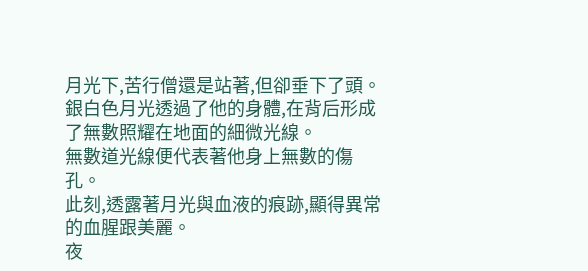月光下,苦行僧還是站著,但卻垂下了頭。
銀白色月光透過了他的身體,在背后形成了無數照耀在地面的細微光線。
無數道光線便代表著他身上無數的傷孔。
此刻,透露著月光與血液的痕跡,顯得異常的血腥跟美麗。
夜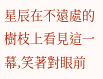星辰在不遠處的樹枝上看見這一幕,笑著對眼前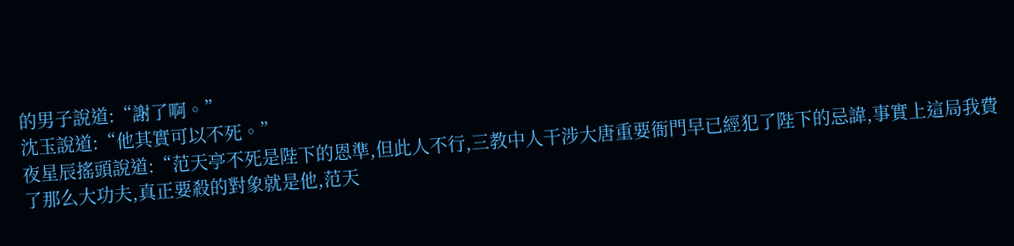的男子說道:“謝了啊。”
沈玉說道:“他其實可以不死。”
夜星辰搖頭說道:“范天亭不死是陛下的恩準,但此人不行,三教中人干涉大唐重要衙門早已經犯了陛下的忌諱,事實上這局我費了那么大功夫,真正要殺的對象就是他,范天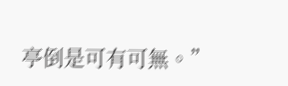亭倒是可有可無。”